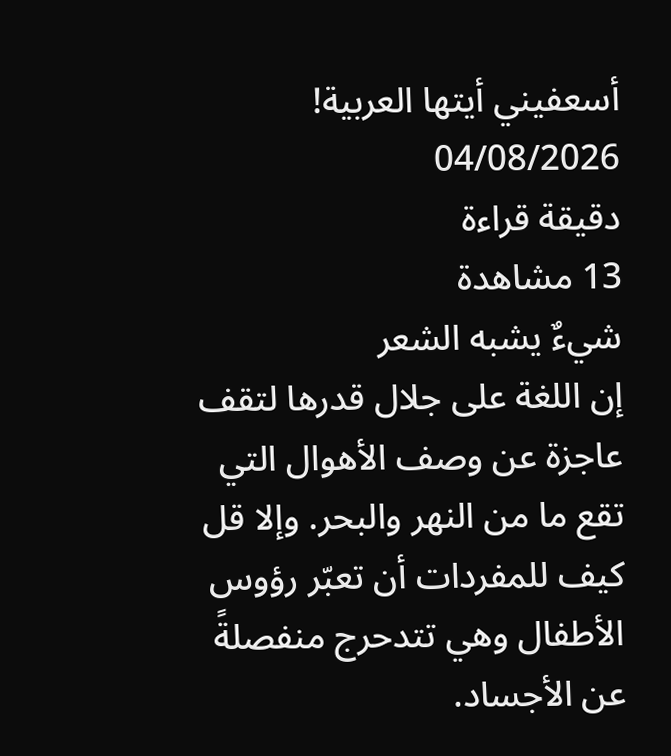أسعفيني أيتها العربية!
04/08/2026
دقيقة قراءة
13 مشاهدة
شيءٌ يشبه الشعر
إن اللغة على جلال قدرها لتقف عاجزة عن وصف الأهوال التي تقع ما من النهر والبحر. وإلا قل كيف للمفردات أن تعبّر رؤوس الأطفال وهي تتدحرج منفصلةً عن الأجساد.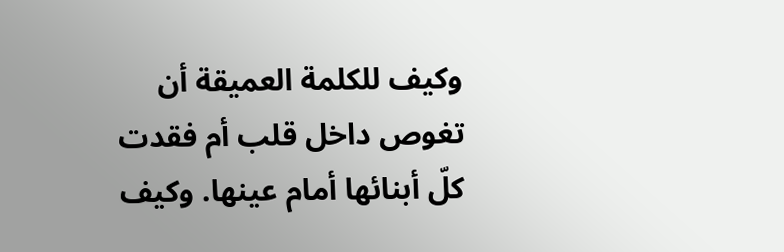وكيف للكلمة العميقة أن تغوص داخل قلب أم فقدت كلّ أبنائها أمام عينها. وكيف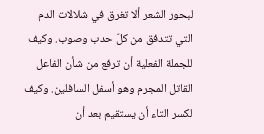لبحور الشعر ألا تغرق في شلالات الدم التي تتدفق من كلّ حدب وصوب. وكيف للجملة الفعلية أن ترفع من شأن الفاعل القاتل المجرم وهو أسفل السافلين. وكيف لكسر التاء أن يستقيم بعد أن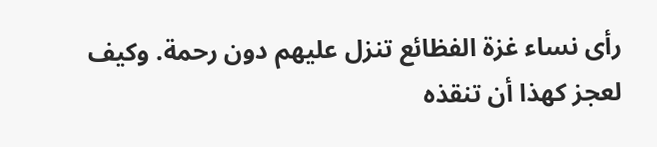رأى نساء غزة الفظائع تنزل عليهم دون رحمة. وكيف لعجز كهذا أن تنقذه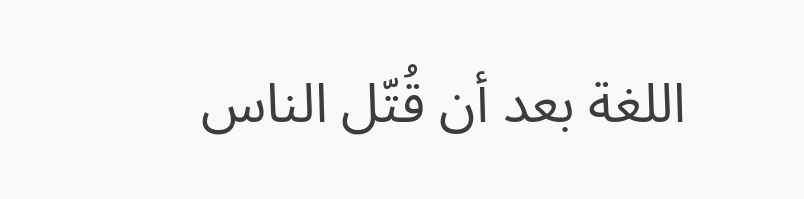اللغة بعد أن قُتّل الناس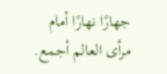جهارًا نهارًا أمام مرأى العالم أجمع.